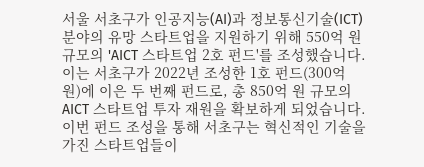서울 서초구가 인공지능(AI)과 정보통신기술(ICT) 분야의 유망 스타트업을 지원하기 위해 550억 원 규모의 'AICT 스타트업 2호 펀드'를 조성했습니다. 이는 서초구가 2022년 조성한 1호 펀드(300억 원)에 이은 두 번째 펀드로, 총 850억 원 규모의 AICT 스타트업 투자 재원을 확보하게 되었습니다. 이번 펀드 조성을 통해 서초구는 혁신적인 기술을 가진 스타트업들이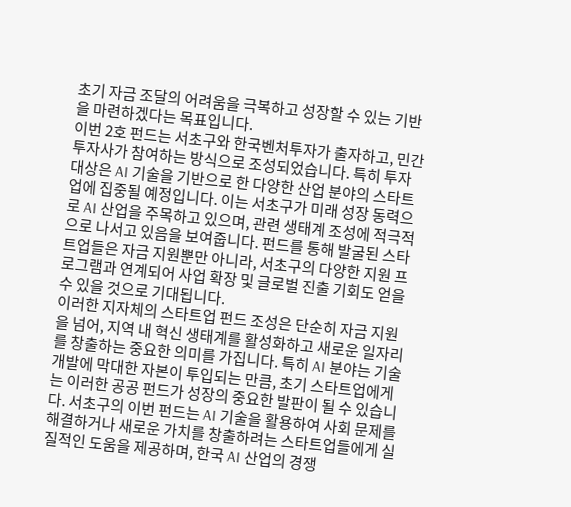초기 자금 조달의 어려움을 극복하고 성장할 수 있는 기반을 마련하겠다는 목표입니다.
이번 2호 펀드는 서초구와 한국벤처투자가 출자하고, 민간 투자사가 참여하는 방식으로 조성되었습니다. 특히 투자 대상은 AI 기술을 기반으로 한 다양한 산업 분야의 스타트업에 집중될 예정입니다. 이는 서초구가 미래 성장 동력으로 AI 산업을 주목하고 있으며, 관련 생태계 조성에 적극적으로 나서고 있음을 보여줍니다. 펀드를 통해 발굴된 스타트업들은 자금 지원뿐만 아니라, 서초구의 다양한 지원 프로그램과 연계되어 사업 확장 및 글로벌 진출 기회도 얻을 수 있을 것으로 기대됩니다.
이러한 지자체의 스타트업 펀드 조성은 단순히 자금 지원을 넘어, 지역 내 혁신 생태계를 활성화하고 새로운 일자리를 창출하는 중요한 의미를 가집니다. 특히 AI 분야는 기술 개발에 막대한 자본이 투입되는 만큼, 초기 스타트업에게는 이러한 공공 펀드가 성장의 중요한 발판이 될 수 있습니다. 서초구의 이번 펀드는 AI 기술을 활용하여 사회 문제를 해결하거나 새로운 가치를 창출하려는 스타트업들에게 실질적인 도움을 제공하며, 한국 AI 산업의 경쟁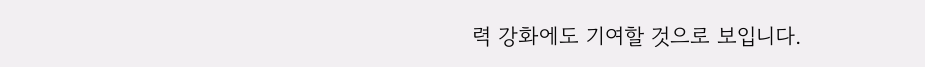력 강화에도 기여할 것으로 보입니다.